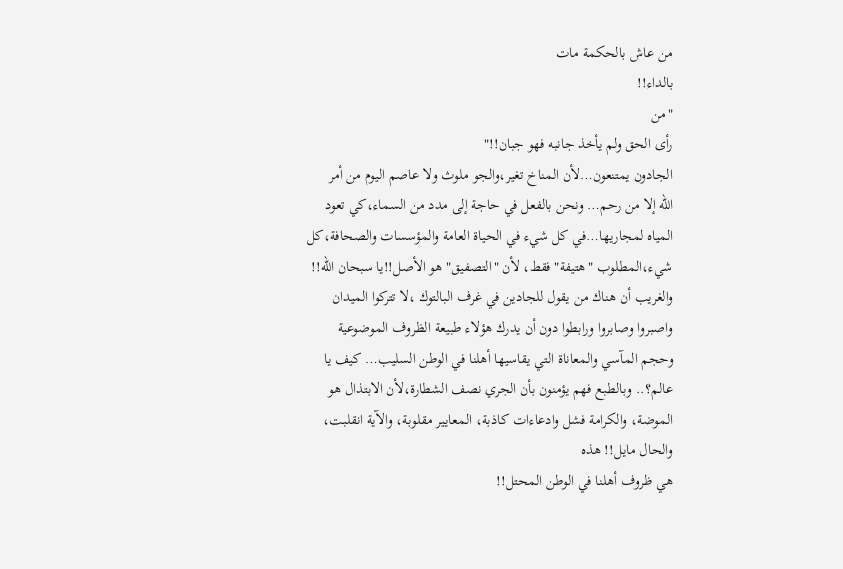من عاش بالحكمة مات
بالداء!!
"من
رأى الحق ولم يأخذ جانبه فهو جبان!!"
الجادون يمتنعون…لأن المناخ تغير،والجو ملوث ولا عاصم اليوم من أمر
الله إلا من رحم… ونحن بالفعل في حاجة إلى مدد من السماء،كي تعود
المياه لمجاريها…في كل شيء في الحياة العامة والمؤسسات والصحافة،كل
شيء،المطلوب "هتيفة" فقط، لأن "التصفيق" هو الأصل!!يا سبحان الله!!
والغريب أن هناك من يقول للجادين في غرف البالتوك ،لا تتركوا الميدان
واصبروا وصابروا ورابطوا دون أن يدرك هؤلاء طبيعة الظروف الموضوعية
وحجم المآسي والمعاناة التي يقاسيها أهلنا في الوطن السليب… كيف يا
عالم؟.. وبالطبع فهم يؤمنون بأن الجري نصف الشطارة،لأن الابتذال هو
الموضة، والكرامة فشل وادعاءات كاذبة، المعايير مقلوبة، والآية انقلبت،
والحال مايل!! هذه
هي ظروف أهلنا في الوطن المحتل!!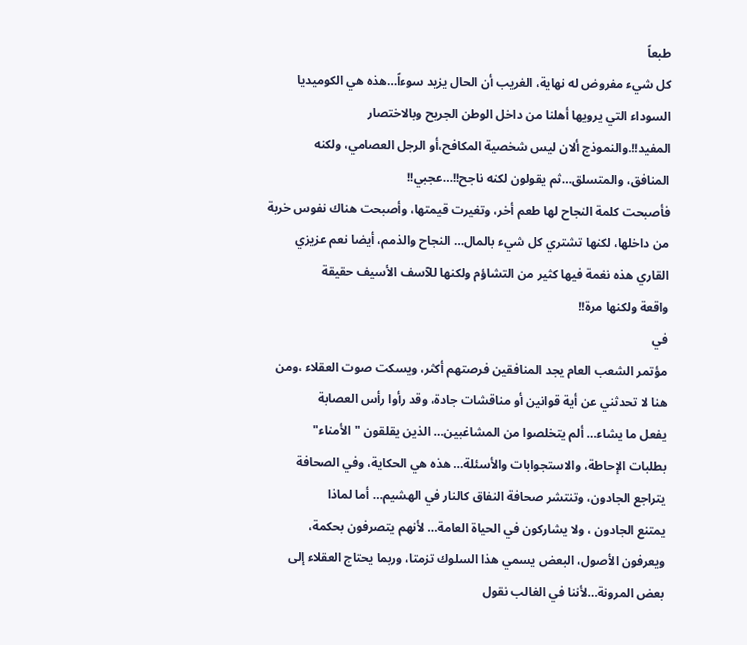طبعاً
كل شيء مفروض له نهاية، الغريب أن الحال يزيد سوءاً…هذه هي الكوميديا
السوداء التي يرويها أهلنا من داخل الوطن الجريح وبالاختصار
المفيد!!.والنموذج ألان ليس شخصية المكافح،أو الرجل العصامي، ولكنه
المنافق، والمتسلق…ثم يقولون لكنه ناجح!!…عجبي!!
فأصبحت كلمة النجاح لها طعم أخر، وتغيرت قيمتها، وأصبحت هناك نفوس خربة
من داخلها، لكنها تشتري كل شيء بالمال… النجاح والذمم، أيضا نعم عزيزي
القاري هذه نغمة فيها كثير من التشاؤم ولكنها للآسف الأسيف حقيقة
واقعة ولكنها مرة!!
في
مؤتمر الشعب العام يجد المنافقين فرصتهم أكثر، ويسكت صوت العقلاء ،ومن
هنا لا تحدثني عن أية قوانين أو مناقشات جادة، وقد رأوا رأس العصابة
يفعل ما يشاء… ألم يتخلصوا من المشاغبين… الذين يقلقون "الأمناء"
بطلبات الإحاطة، والاستجوابات والأسئلة… هذه هي الحكاية، وفي الصحافة
يتراجع الجادون، وتنتشر صحافة النفاق كالنار في الهشيم… أما لماذا
يمتنع الجادون ، ولا يشاركون في الحياة العامة… لأنهم يتصرفون بحكمة،
ويعرفون الأصول، البعض يسمي هذا السلوك تزمتا، وربما يحتاج العقلاء إلى
بعض المرونة…لأننا في الغالب نقول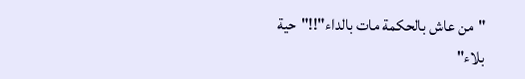"من عاش بالحكمة مات بالداء"!!"حية
بلاء"